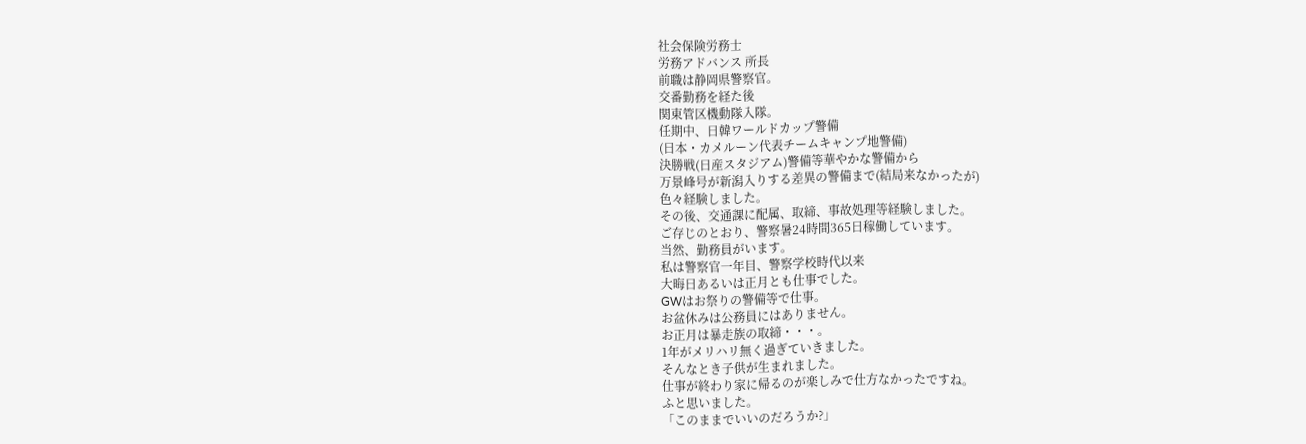社会保険労務士
労務アドバンス 所長
前職は静岡県警察官。
交番勤務を経た後
関東管区機動隊入隊。
任期中、日韓ワールドカップ警備
(日本・カメルーン代表チームキャンプ地警備)
決勝戦(日産スタジアム)警備等華やかな警備から
万景峰号が新潟入りする差異の警備まで(結局来なかったが)
色々経験しました。
その後、交通課に配属、取締、事故処理等経験しました。
ご存じのとおり、警察暑24時間365日稼働しています。
当然、勤務員がいます。
私は警察官一年目、警察学校時代以来
大晦日あるいは正月とも仕事でした。
GWはお祭りの警備等で仕事。
お盆休みは公務員にはありません。
お正月は暴走族の取締・・・。
1年がメリハリ無く過ぎていきました。
そんなとき子供が生まれました。
仕事が終わり家に帰るのが楽しみで仕方なかったですね。
ふと思いました。
「このままでいいのだろうか?」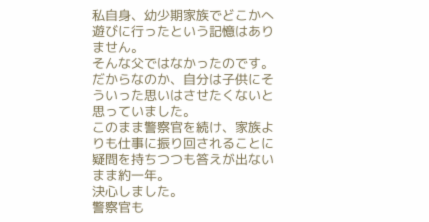私自身、幼少期家族でどこかへ遊びに行ったという記憶はありません。
そんな父ではなかったのです。
だからなのか、自分は子供にそういった思いはさせたくないと思っていました。
このまま警察官を続け、家族よりも仕事に振り回されることに
疑問を持ちつつも答えが出ないまま約一年。
決心しました。
警察官も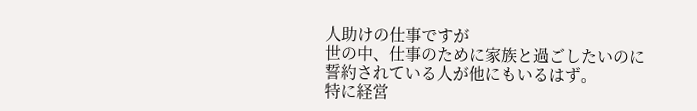人助けの仕事ですが
世の中、仕事のために家族と過ごしたいのに
誓約されている人が他にもいるはず。
特に経営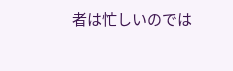者は忙しいのでは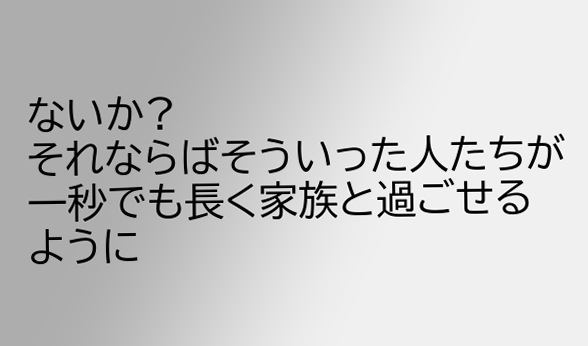ないか?
それならばそういった人たちが
一秒でも長く家族と過ごせるように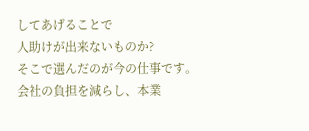してあげることで
人助けが出来ないものか?
そこで選んだのが今の仕事です。
会社の負担を減らし、本業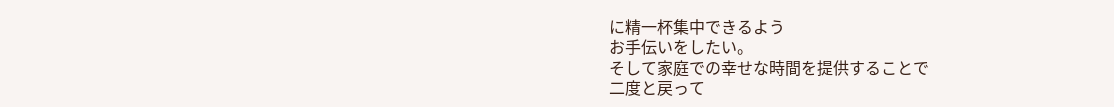に精一杯集中できるよう
お手伝いをしたい。
そして家庭での幸せな時間を提供することで
二度と戻って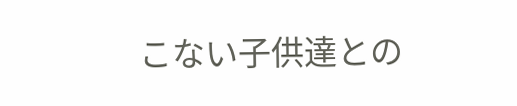こない子供達との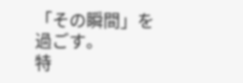「その瞬間」を
過ごす。
特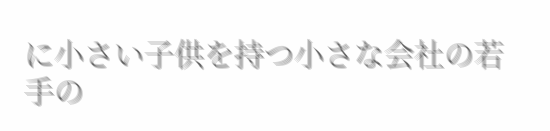に小さい子供を持つ小さな会社の若手の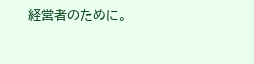経営者のために。